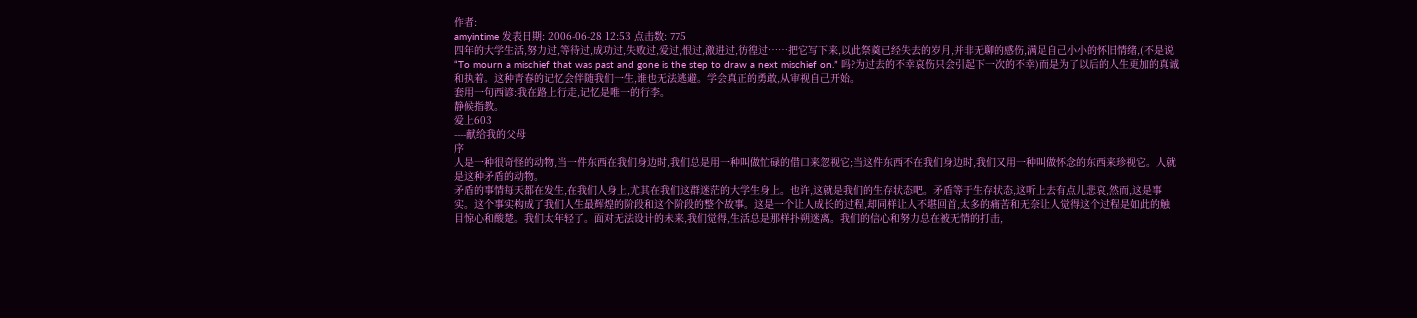作者:
amyintime 发表日期: 2006-06-28 12:53 点击数: 775
四年的大学生活,努力过,等待过,成功过,失败过,爱过,恨过,激进过,彷徨过……把它写下来,以此祭奠已经失去的岁月,并非无聊的感伤,满足自己小小的怀旧情绪,(不是说“To mourn a mischief that was past and gone is the step to draw a next mischief on.” 吗?为过去的不幸哀伤只会引起下一次的不幸)而是为了以后的人生更加的真诚和执着。这种青春的记忆会伴随我们一生,谁也无法逃避。学会真正的勇敢,从审视自己开始。
套用一句西谚:我在路上行走,记忆是唯一的行李。
静候指教。
爱上603
----献给我的父母
序
人是一种很奇怪的动物,当一件东西在我们身边时,我们总是用一种叫做忙碌的借口来忽视它;当这件东西不在我们身边时,我们又用一种叫做怀念的东西来珍视它。人就是这种矛盾的动物。
矛盾的事情每天都在发生,在我们人身上,尤其在我们这群迷茫的大学生身上。也许,这就是我们的生存状态吧。矛盾等于生存状态,这听上去有点儿悲哀,然而,这是事实。这个事实构成了我们人生最辉煌的阶段和这个阶段的整个故事。这是一个让人成长的过程,却同样让人不堪回首,太多的痛苦和无奈让人觉得这个过程是如此的触目惊心和酸楚。我们太年轻了。面对无法设计的未来,我们觉得,生活总是那样扑朔迷离。我们的信心和努力总在被无情的打击,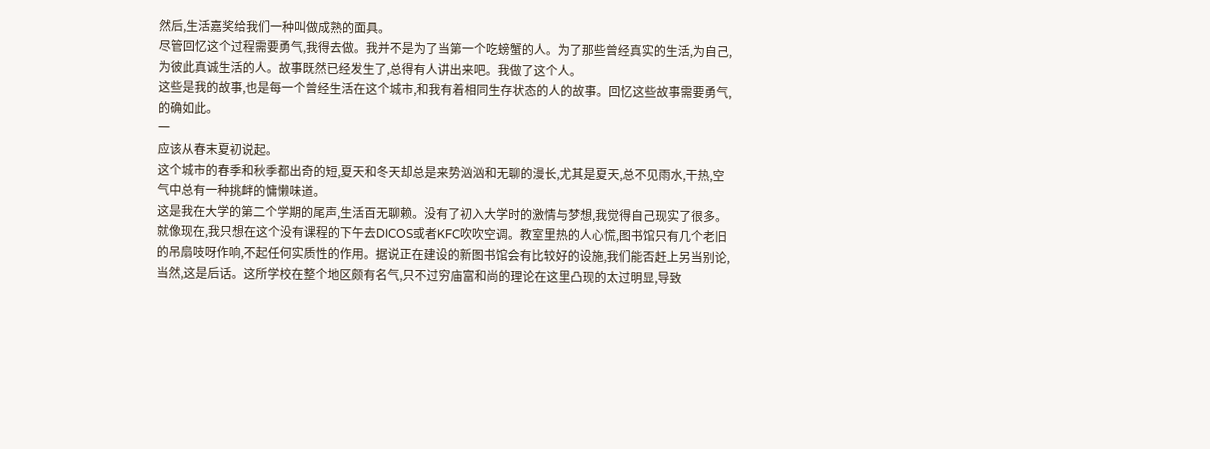然后,生活嘉奖给我们一种叫做成熟的面具。
尽管回忆这个过程需要勇气,我得去做。我并不是为了当第一个吃螃蟹的人。为了那些曾经真实的生活,为自己,为彼此真诚生活的人。故事既然已经发生了,总得有人讲出来吧。我做了这个人。
这些是我的故事,也是每一个曾经生活在这个城市,和我有着相同生存状态的人的故事。回忆这些故事需要勇气,的确如此。
一
应该从春末夏初说起。
这个城市的春季和秋季都出奇的短,夏天和冬天却总是来势汹汹和无聊的漫长,尤其是夏天,总不见雨水,干热,空气中总有一种挑衅的慵懒味道。
这是我在大学的第二个学期的尾声,生活百无聊赖。没有了初入大学时的激情与梦想,我觉得自己现实了很多。就像现在,我只想在这个没有课程的下午去DICOS或者KFC吹吹空调。教室里热的人心慌,图书馆只有几个老旧的吊扇吱呀作响,不起任何实质性的作用。据说正在建设的新图书馆会有比较好的设施,我们能否赶上另当别论,当然,这是后话。这所学校在整个地区颇有名气,只不过穷庙富和尚的理论在这里凸现的太过明显,导致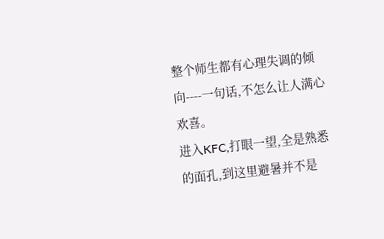整个师生都有心理失调的倾向----一句话,不怎么让人满心欢喜。
进入KFC,打眼一望,全是熟悉的面孔,到这里避暑并不是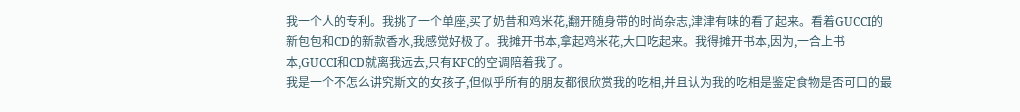我一个人的专利。我挑了一个单座,买了奶昔和鸡米花,翻开随身带的时尚杂志,津津有味的看了起来。看着GUCCI的新包包和CD的新款香水,我感觉好极了。我摊开书本,拿起鸡米花,大口吃起来。我得摊开书本,因为,一合上书本,GUCCI和CD就离我远去,只有KFC的空调陪着我了。
我是一个不怎么讲究斯文的女孩子,但似乎所有的朋友都很欣赏我的吃相,并且认为我的吃相是鉴定食物是否可口的最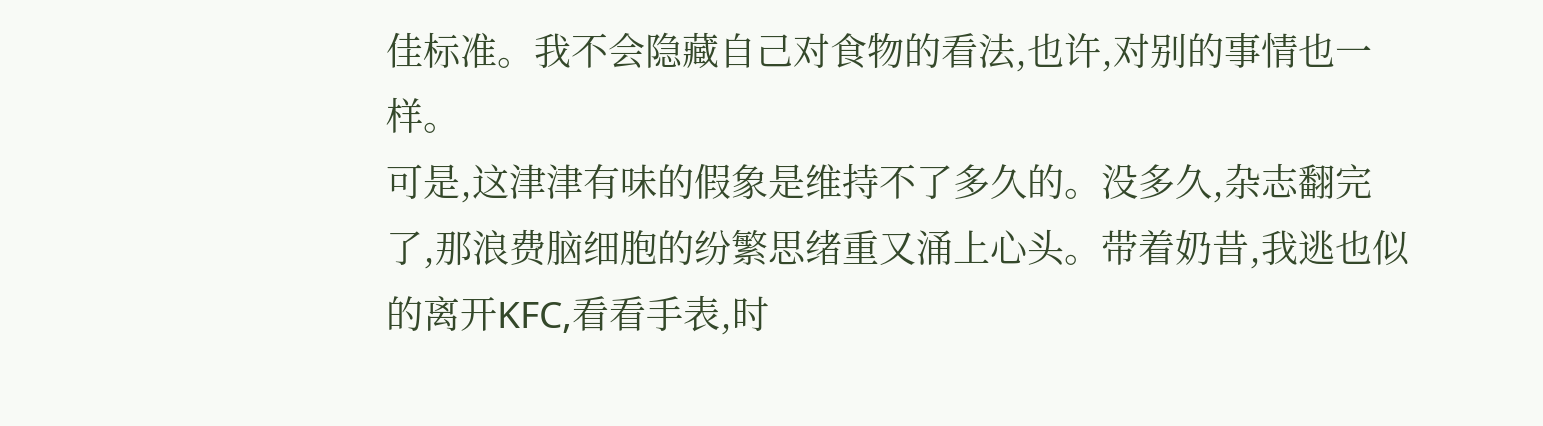佳标准。我不会隐藏自己对食物的看法,也许,对别的事情也一样。
可是,这津津有味的假象是维持不了多久的。没多久,杂志翻完了,那浪费脑细胞的纷繁思绪重又涌上心头。带着奶昔,我逃也似的离开KFC,看看手表,时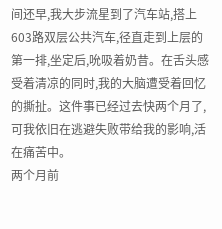间还早,我大步流星到了汽车站,搭上603路双层公共汽车,径直走到上层的第一排,坐定后,吮吸着奶昔。在舌头感受着清凉的同时,我的大脑遭受着回忆的撕扯。这件事已经过去快两个月了,可我依旧在逃避失败带给我的影响,活在痛苦中。
两个月前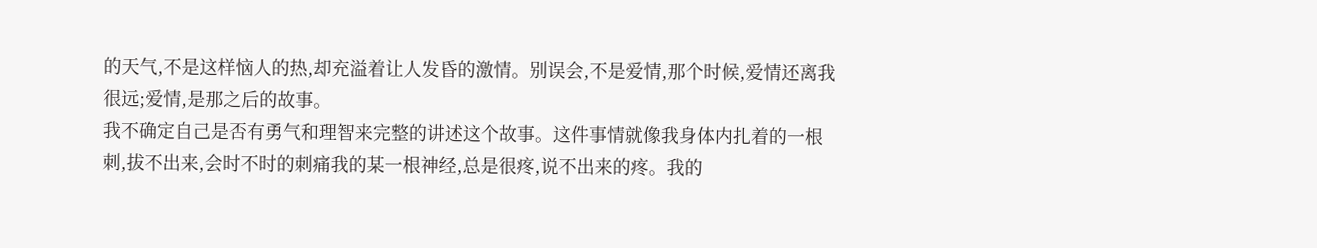的天气,不是这样恼人的热,却充溢着让人发昏的激情。别误会,不是爱情,那个时候,爱情还离我很远;爱情,是那之后的故事。
我不确定自己是否有勇气和理智来完整的讲述这个故事。这件事情就像我身体内扎着的一根刺,拔不出来,会时不时的刺痛我的某一根神经,总是很疼,说不出来的疼。我的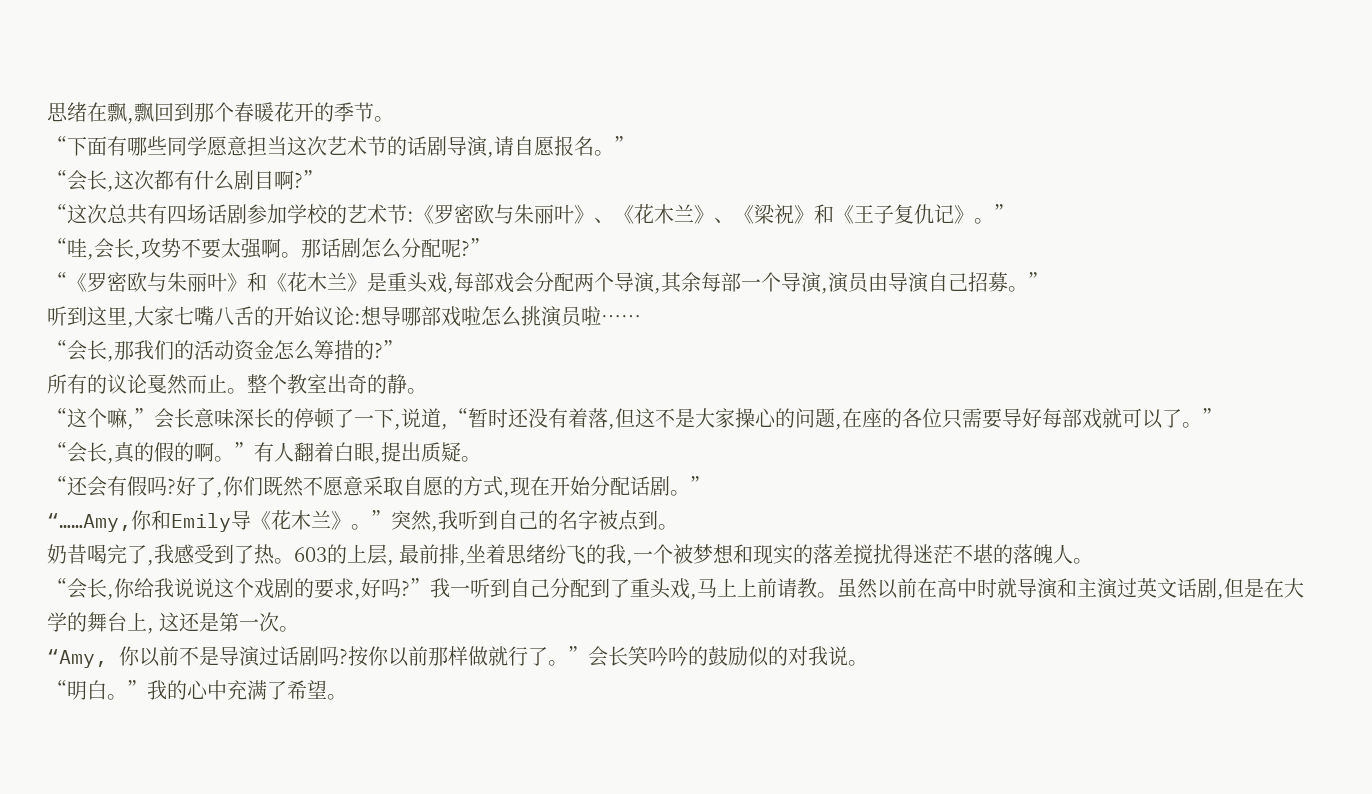思绪在飘,飘回到那个春暖花开的季节。
“下面有哪些同学愿意担当这次艺术节的话剧导演,请自愿报名。”
“会长,这次都有什么剧目啊?”
“这次总共有四场话剧参加学校的艺术节:《罗密欧与朱丽叶》、《花木兰》、《梁祝》和《王子复仇记》。”
“哇,会长,攻势不要太强啊。那话剧怎么分配呢?”
“《罗密欧与朱丽叶》和《花木兰》是重头戏,每部戏会分配两个导演,其余每部一个导演,演员由导演自己招募。”
听到这里,大家七嘴八舌的开始议论:想导哪部戏啦怎么挑演员啦……
“会长,那我们的活动资金怎么筹措的?”
所有的议论戛然而止。整个教室出奇的静。
“这个嘛,”会长意味深长的停顿了一下,说道,“暂时还没有着落,但这不是大家操心的问题,在座的各位只需要导好每部戏就可以了。”
“会长,真的假的啊。”有人翻着白眼,提出质疑。
“还会有假吗?好了,你们既然不愿意采取自愿的方式,现在开始分配话剧。”
“……Amy,你和Emily导《花木兰》。”突然,我听到自己的名字被点到。
奶昔喝完了,我感受到了热。603的上层, 最前排,坐着思绪纷飞的我,一个被梦想和现实的落差搅扰得迷茫不堪的落魄人。
“会长,你给我说说这个戏剧的要求,好吗?”我一听到自己分配到了重头戏,马上上前请教。虽然以前在高中时就导演和主演过英文话剧,但是在大学的舞台上, 这还是第一次。
“Amy, 你以前不是导演过话剧吗?按你以前那样做就行了。”会长笑吟吟的鼓励似的对我说。
“明白。”我的心中充满了希望。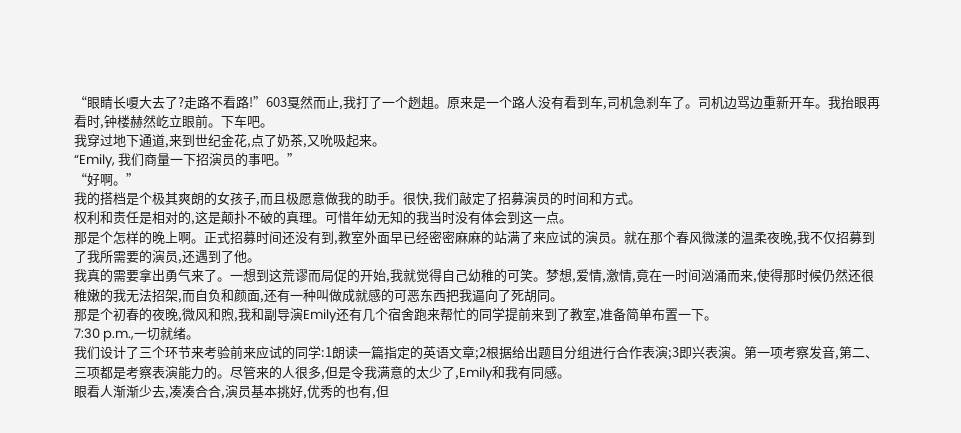“眼睛长嗄大去了?走路不看路!”603戛然而止,我打了一个趔趄。原来是一个路人没有看到车,司机急刹车了。司机边骂边重新开车。我抬眼再看时,钟楼赫然屹立眼前。下车吧。
我穿过地下通道,来到世纪金花,点了奶茶,又吮吸起来。
“Emily, 我们商量一下招演员的事吧。”
“好啊。”
我的搭档是个极其爽朗的女孩子,而且极愿意做我的助手。很快,我们敲定了招募演员的时间和方式。
权利和责任是相对的,这是颠扑不破的真理。可惜年幼无知的我当时没有体会到这一点。
那是个怎样的晚上啊。正式招募时间还没有到,教室外面早已经密密麻麻的站满了来应试的演员。就在那个春风微漾的温柔夜晚,我不仅招募到了我所需要的演员,还遇到了他。
我真的需要拿出勇气来了。一想到这荒谬而局促的开始,我就觉得自己幼稚的可笑。梦想,爱情,激情,竟在一时间汹涌而来,使得那时候仍然还很稚嫩的我无法招架,而自负和颜面,还有一种叫做成就感的可恶东西把我逼向了死胡同。
那是个初春的夜晚,微风和煦,我和副导演Emily还有几个宿舍跑来帮忙的同学提前来到了教室,准备简单布置一下。
7:30 p.m.,一切就绪。
我们设计了三个环节来考验前来应试的同学:1朗读一篇指定的英语文章;2根据给出题目分组进行合作表演;3即兴表演。第一项考察发音,第二、三项都是考察表演能力的。尽管来的人很多,但是令我满意的太少了,Emily和我有同感。
眼看人渐渐少去,凑凑合合,演员基本挑好,优秀的也有,但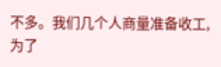不多。我们几个人商量准备收工,为了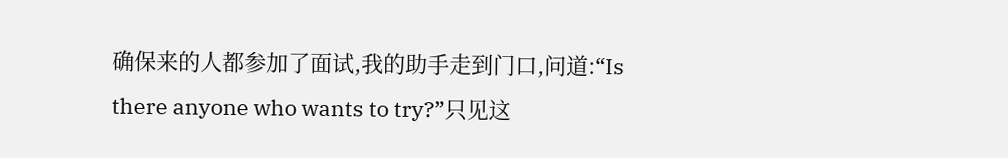确保来的人都参加了面试,我的助手走到门口,问道:“Is there anyone who wants to try?”只见这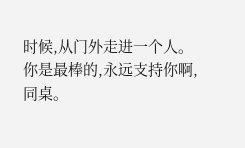时候,从门外走进一个人。
你是最棒的,永远支持你啊,同桌。